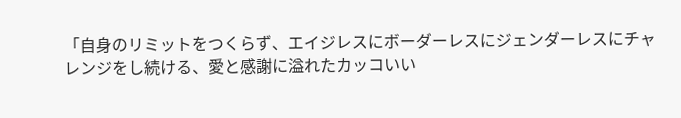「自身のリミットをつくらず、エイジレスにボーダーレスにジェンダーレスにチャレンジをし続ける、愛と感謝に溢れたカッコいい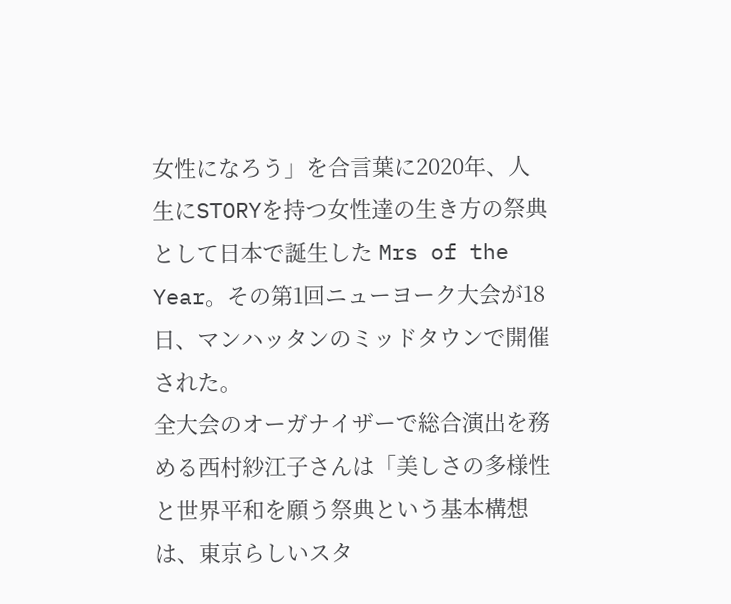女性になろう」を合言葉に2020年、人生にSTORYを持つ女性達の生き方の祭典として日本で誕生した Mrs of the Year。その第1回ニューヨーク大会が18日、マンハッタンのミッドタウンで開催された。
全大会のオーガナイザーで総合演出を務める西村紗江子さんは「美しさの多様性と世界平和を願う祭典という基本構想は、東京らしいスタ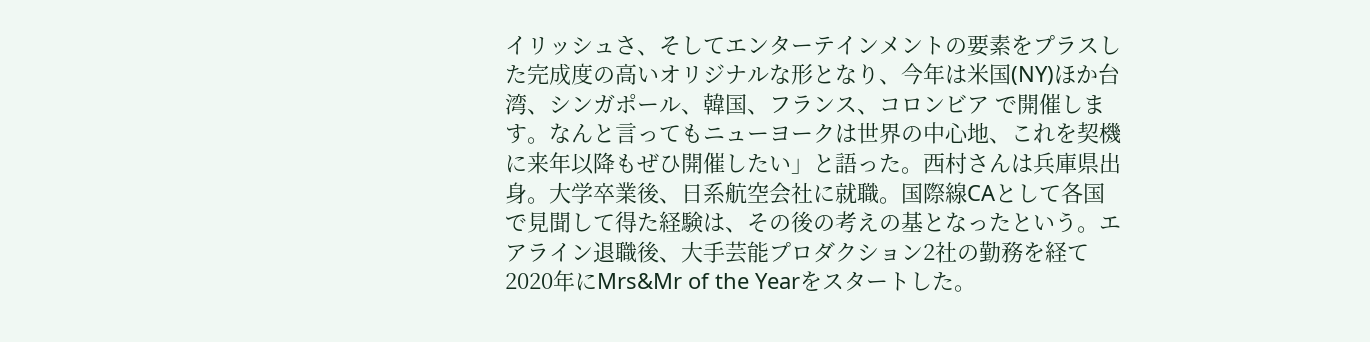イリッシュさ、そしてエンターテインメントの要素をプラスした完成度の高いオリジナルな形となり、今年は米国(NY)ほか台湾、シンガポール、韓国、フランス、コロンビア で開催します。なんと言ってもニューヨークは世界の中心地、これを契機に来年以降もぜひ開催したい」と語った。西村さんは兵庫県出身。大学卒業後、日系航空会社に就職。国際線CAとして各国で見聞して得た経験は、その後の考えの基となったという。エアライン退職後、大手芸能プロダクション2社の勤務を経て2020年にMrs&Mr of the Yearをスタートした。